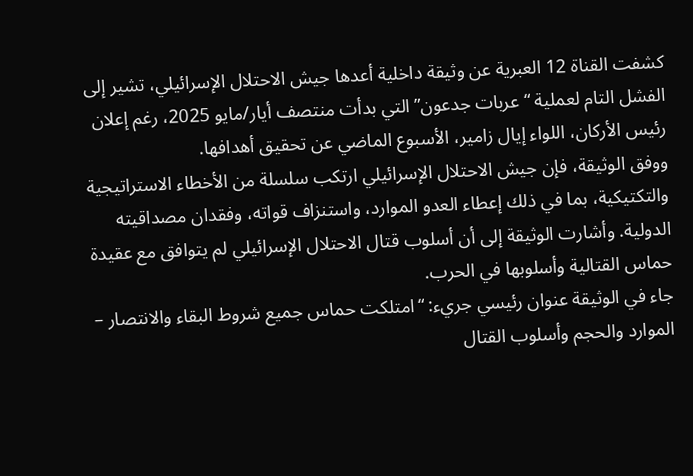كشفت القناة 12 العبرية عن وثيقة داخلية أعدها جيش الاحتلال الإسرائيلي، تشير إلى الفشل التام لعملية “عربات جدعون” التي بدأت منتصف أيار/مايو 2025، رغم إعلان رئيس الأركان، اللواء إيال زامير، الأسبوع الماضي عن تحقيق أهدافها.
ووفق الوثيقة، فإن جيش الاحتلال الإسرائيلي ارتكب سلسلة من الأخطاء الاستراتيجية والتكتيكية، بما في ذلك إعطاء العدو الموارد، واستنزاف قواته، وفقدان مصداقيته الدولية. وأشارت الوثيقة إلى أن أسلوب قتال الاحتلال الإسرائيلي لم يتوافق مع عقيدة حماس القتالية وأسلوبها في الحرب.
جاء في الوثيقة عنوان رئيسي جريء: “امتلكت حماس جميع شروط البقاء والانتصار – الموارد والحجم وأسلوب القتال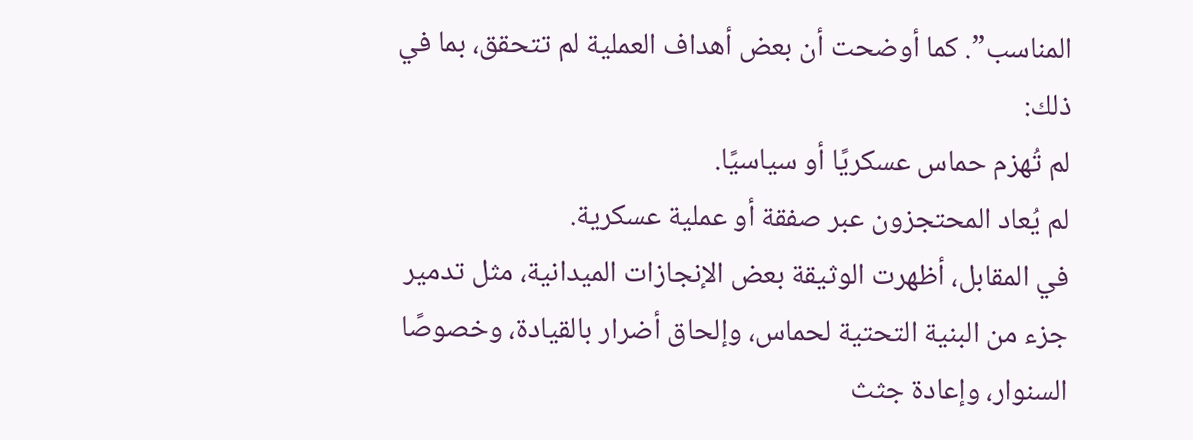المناسب”. كما أوضحت أن بعض أهداف العملية لم تتحقق، بما في ذلك:
لم تُهزم حماس عسكريًا أو سياسيًا.
لم يُعاد المحتجزون عبر صفقة أو عملية عسكرية.
في المقابل، أظهرت الوثيقة بعض الإنجازات الميدانية، مثل تدمير جزء من البنية التحتية لحماس، وإلحاق أضرار بالقيادة، وخصوصًا السنوار، وإعادة جثث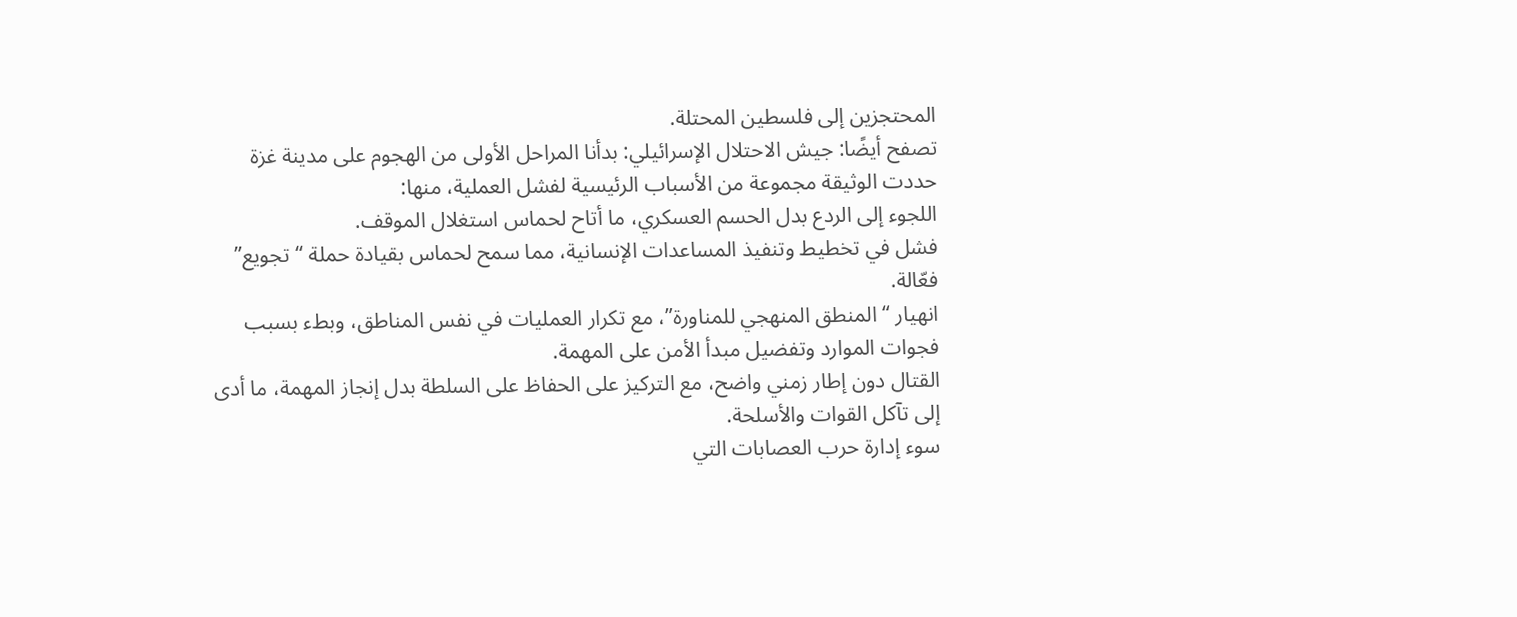المحتجزين إلى فلسطين المحتلة.
تصفح أيضًا: جيش الاحتلال الإسرائيلي: بدأنا المراحل الأولى من الهجوم على مدينة غزة
حددت الوثيقة مجموعة من الأسباب الرئيسية لفشل العملية، منها:
اللجوء إلى الردع بدل الحسم العسكري، ما أتاح لحماس استغلال الموقف.
فشل في تخطيط وتنفيذ المساعدات الإنسانية، مما سمح لحماس بقيادة حملة “تجويع” فعّالة.
انهيار “المنطق المنهجي للمناورة”، مع تكرار العمليات في نفس المناطق، وبطء بسبب فجوات الموارد وتفضيل مبدأ الأمن على المهمة.
القتال دون إطار زمني واضح، مع التركيز على الحفاظ على السلطة بدل إنجاز المهمة، ما أدى إلى تآكل القوات والأسلحة.
سوء إدارة حرب العصابات التي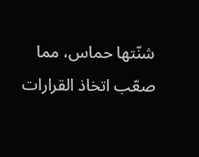شنّتها حماس، مما صعّب اتخاذ القرارات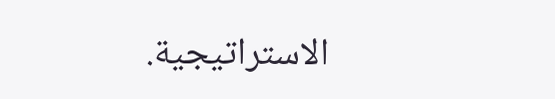الاستراتيجية.